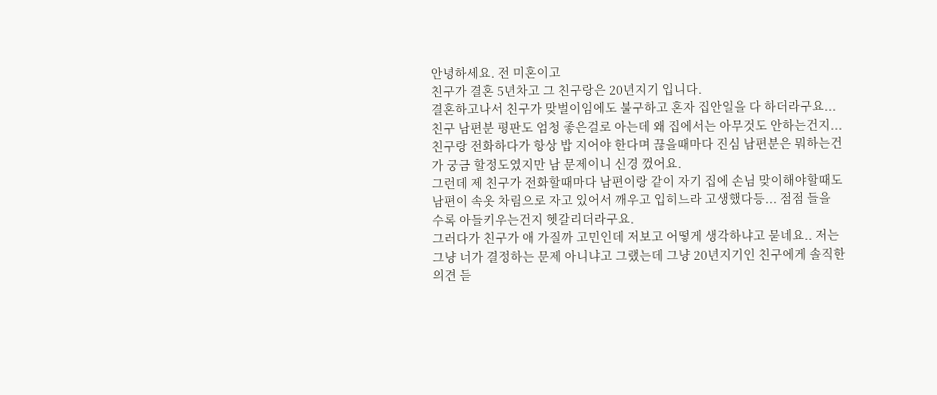안녕하세요. 전 미혼이고
친구가 결혼 5년차고 그 친구랑은 20년지기 입니다.
결혼하고나서 친구가 맞벌이임에도 불구하고 혼자 집안일을 다 하더라구요... 친구 남편분 평판도 엄청 좋은걸로 아는데 왜 집에서는 아무것도 안하는건지...
친구랑 전화하다가 항상 밥 지어야 한다며 끊을때마다 진심 남편분은 뭐하는건가 궁금 할정도였지만 남 문제이니 신경 껐어요.
그런데 제 친구가 전화할때마다 남편이랑 같이 자기 집에 손님 맞이해야할때도 남편이 속옷 차림으로 자고 있어서 깨우고 입히느라 고생했다등... 점점 들을 수록 아들키우는건지 헷갈리더라구요.
그러다가 친구가 애 가질까 고민인데 저보고 어떻게 생각하냐고 묻네요.. 저는 그냥 너가 결정하는 문제 아니냐고 그랬는데 그냥 20년지기인 친구에게 솔직한 의견 듣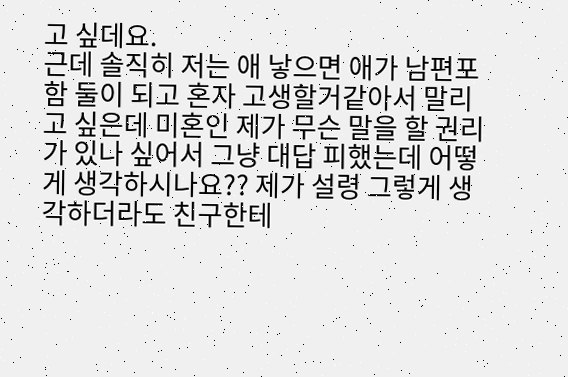고 싶데요.
근데 솔직히 저는 애 낳으면 애가 남편포함 둘이 되고 혼자 고생할거같아서 말리고 싶은데 미혼인 제가 무슨 말을 할 권리가 있나 싶어서 그냥 대답 피했는데 어떻게 생각하시나요?? 제가 설령 그렇게 생각하더라도 친구한테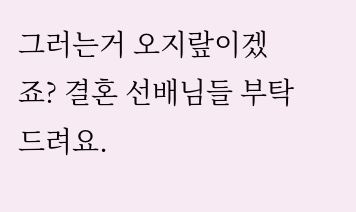그러는거 오지랖이겠죠? 결혼 선배님들 부탁드려요.